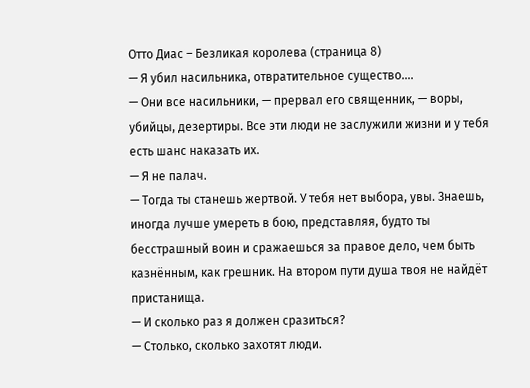Отто Диас – Безликая королева (страница 8)
— Я убил насильника, отвратительное существо….
— Они все насильники, — прервал его священник, — воры, убийцы, дезертиры. Все эти люди не заслужили жизни и у тебя есть шанс наказать их.
— Я не палач.
— Тогда ты станешь жертвой. У тебя нет выбора, увы. Знаешь, иногда лучше умереть в бою, представляя, будто ты бесстрашный воин и сражаешься за правое дело, чем быть казнённым, как грешник. На втором пути душа твоя не найдёт пристанища.
— И сколько раз я должен сразиться?
— Столько, сколько захотят люди.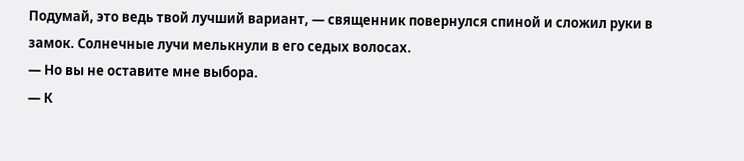Подумай, это ведь твой лучший вариант, — священник повернулся спиной и сложил руки в замок. Солнечные лучи мелькнули в его седых волосах.
— Но вы не оставите мне выбора.
— К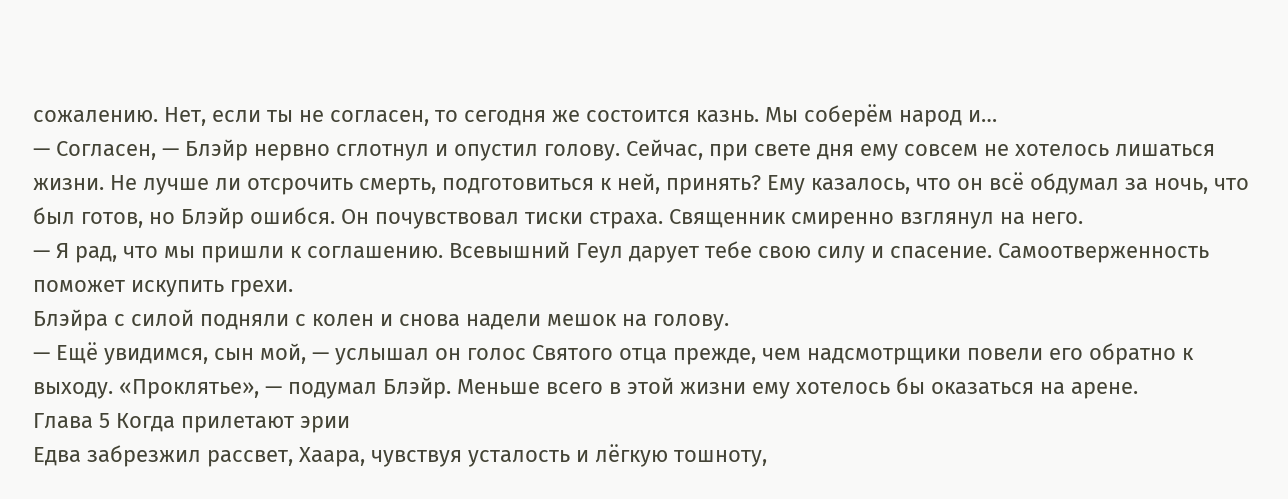сожалению. Нет, если ты не согласен, то сегодня же состоится казнь. Мы соберём народ и…
— Согласен, — Блэйр нервно сглотнул и опустил голову. Сейчас, при свете дня ему совсем не хотелось лишаться жизни. Не лучше ли отсрочить смерть, подготовиться к ней, принять? Ему казалось, что он всё обдумал за ночь, что был готов, но Блэйр ошибся. Он почувствовал тиски страха. Священник смиренно взглянул на него.
— Я рад, что мы пришли к соглашению. Всевышний Геул дарует тебе свою силу и спасение. Самоотверженность поможет искупить грехи.
Блэйра с силой подняли с колен и снова надели мешок на голову.
— Ещё увидимся, сын мой, — услышал он голос Святого отца прежде, чем надсмотрщики повели его обратно к выходу. «Проклятье», — подумал Блэйр. Меньше всего в этой жизни ему хотелось бы оказаться на арене.
Глава 5 Когда прилетают эрии
Едва забрезжил рассвет, Хаара, чувствуя усталость и лёгкую тошноту,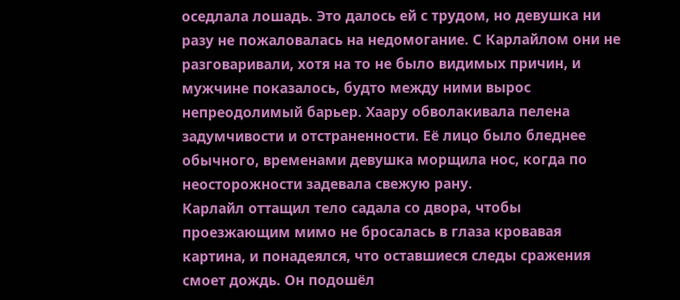оседлала лошадь. Это далось ей с трудом, но девушка ни разу не пожаловалась на недомогание. С Карлайлом они не разговаривали, хотя на то не было видимых причин, и мужчине показалось, будто между ними вырос непреодолимый барьер. Хаару обволакивала пелена задумчивости и отстраненности. Её лицо было бледнее обычного, временами девушка морщила нос, когда по неосторожности задевала свежую рану.
Карлайл оттащил тело садала со двора, чтобы проезжающим мимо не бросалась в глаза кровавая картина, и понадеялся, что оставшиеся следы сражения смоет дождь. Он подошёл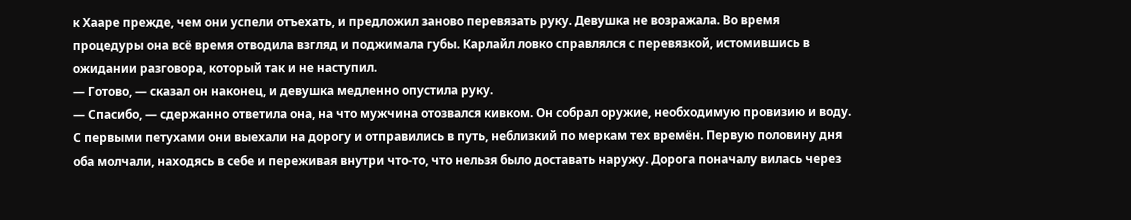к Хааре прежде, чем они успели отъехать, и предложил заново перевязать руку. Девушка не возражала. Во время процедуры она всё время отводила взгляд и поджимала губы. Карлайл ловко справлялся с перевязкой, истомившись в ожидании разговора, который так и не наступил.
— Готово, — сказал он наконец, и девушка медленно опустила руку.
— Спасибо, — сдержанно ответила она, на что мужчина отозвался кивком. Он собрал оружие, необходимую провизию и воду. С первыми петухами они выехали на дорогу и отправились в путь, неблизкий по меркам тех времён. Первую половину дня оба молчали, находясь в себе и переживая внутри что-то, что нельзя было доставать наружу. Дорога поначалу вилась через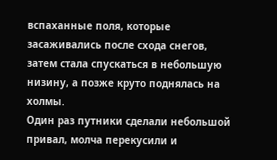вспаханные поля, которые засаживались после схода снегов, затем стала спускаться в небольшую низину, а позже круто поднялась на холмы.
Один раз путники сделали небольшой привал, молча перекусили и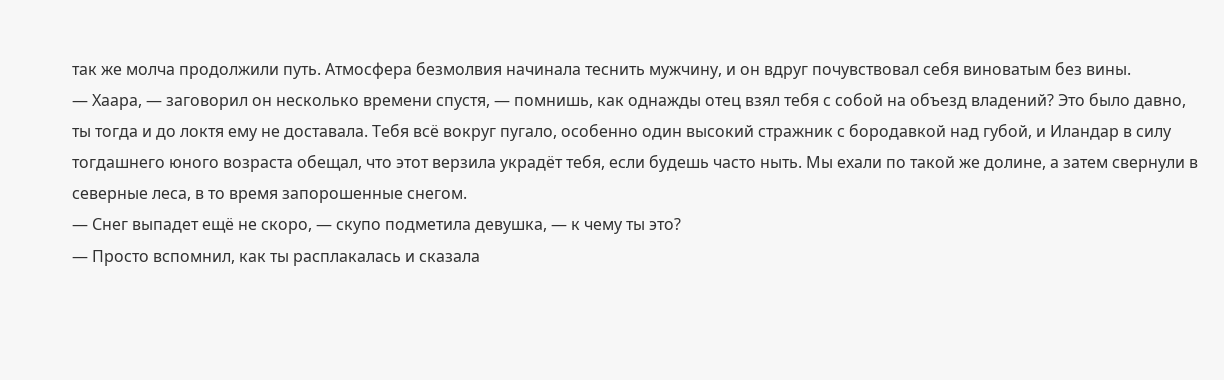так же молча продолжили путь. Атмосфера безмолвия начинала теснить мужчину, и он вдруг почувствовал себя виноватым без вины.
— Хаара, — заговорил он несколько времени спустя, — помнишь, как однажды отец взял тебя с собой на объезд владений? Это было давно, ты тогда и до локтя ему не доставала. Тебя всё вокруг пугало, особенно один высокий стражник с бородавкой над губой, и Иландар в силу тогдашнего юного возраста обещал, что этот верзила украдёт тебя, если будешь часто ныть. Мы ехали по такой же долине, а затем свернули в северные леса, в то время запорошенные снегом.
— Снег выпадет ещё не скоро, — скупо подметила девушка, — к чему ты это?
— Просто вспомнил, как ты расплакалась и сказала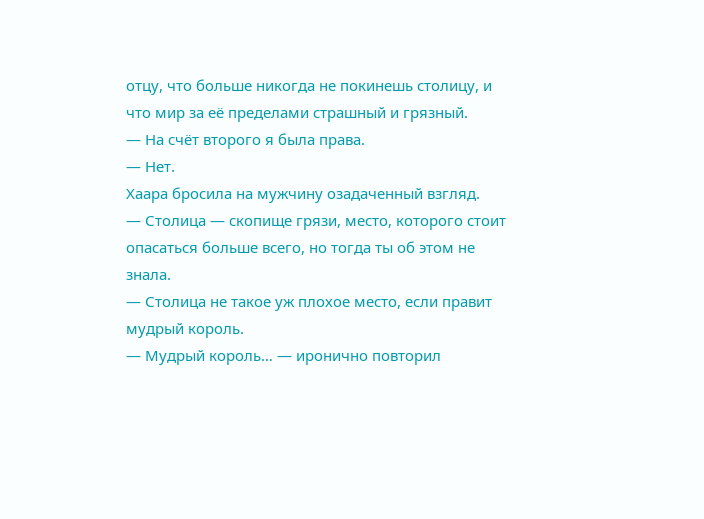отцу, что больше никогда не покинешь столицу, и что мир за её пределами страшный и грязный.
— На счёт второго я была права.
— Нет.
Хаара бросила на мужчину озадаченный взгляд.
— Столица — скопище грязи, место, которого стоит опасаться больше всего, но тогда ты об этом не знала.
— Столица не такое уж плохое место, если правит мудрый король.
— Мудрый король… — иронично повторил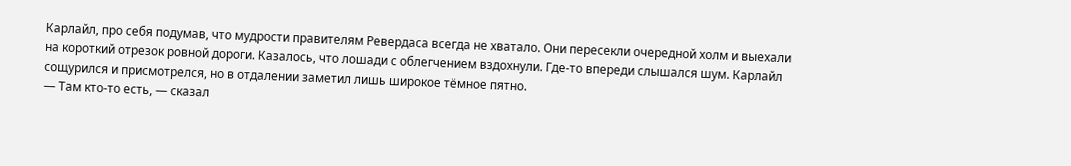Карлайл, про себя подумав, что мудрости правителям Ревердаса всегда не хватало. Они пересекли очередной холм и выехали на короткий отрезок ровной дороги. Казалось, что лошади с облегчением вздохнули. Где-то впереди слышался шум. Карлайл сощурился и присмотрелся, но в отдалении заметил лишь широкое тёмное пятно.
— Там кто-то есть, — сказал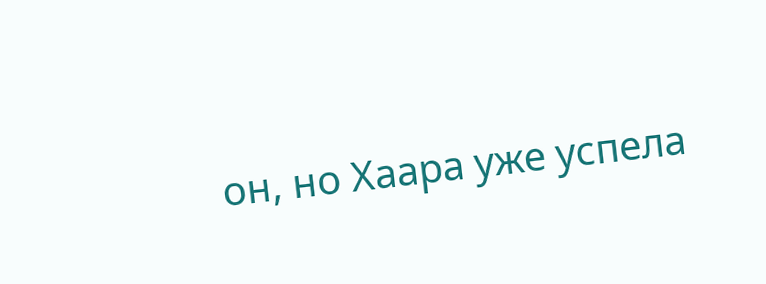он, но Хаара уже успела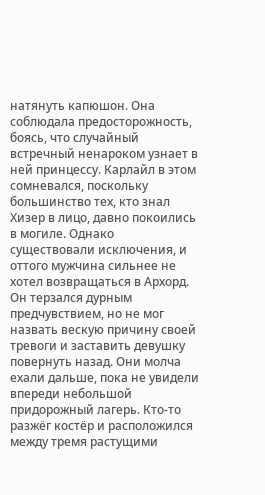натянуть капюшон. Она соблюдала предосторожность, боясь, что случайный встречный ненароком узнает в ней принцессу. Карлайл в этом сомневался, поскольку большинство тех, кто знал Хизер в лицо, давно покоились в могиле. Однако существовали исключения, и оттого мужчина сильнее не хотел возвращаться в Архорд. Он терзался дурным предчувствием, но не мог назвать вескую причину своей тревоги и заставить девушку повернуть назад. Они молча ехали дальше, пока не увидели впереди небольшой придорожный лагерь. Кто-то разжёг костёр и расположился между тремя растущими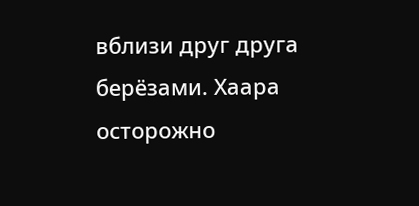вблизи друг друга берёзами. Хаара осторожно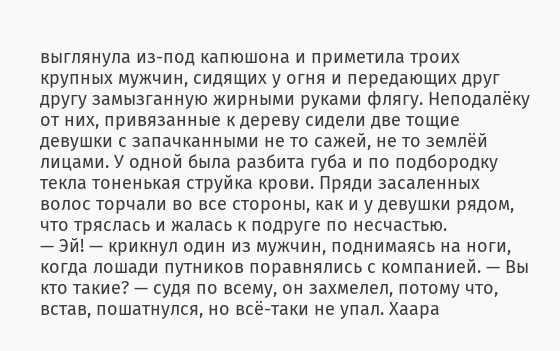выглянула из-под капюшона и приметила троих крупных мужчин, сидящих у огня и передающих друг другу замызганную жирными руками флягу. Неподалёку от них, привязанные к дереву сидели две тощие девушки с запачканными не то сажей, не то землёй лицами. У одной была разбита губа и по подбородку текла тоненькая струйка крови. Пряди засаленных волос торчали во все стороны, как и у девушки рядом, что тряслась и жалась к подруге по несчастью.
— Эй! — крикнул один из мужчин, поднимаясь на ноги, когда лошади путников поравнялись с компанией. — Вы кто такие? — судя по всему, он захмелел, потому что, встав, пошатнулся, но всё-таки не упал. Хаара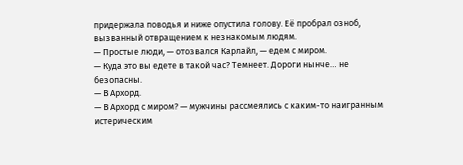придержала поводья и ниже опустила голову. Её пробрал озноб, вызванный отвращением к незнакомым людям.
— Простые люди, — отозвался Карлайл, — едем с миром.
— Куда это вы едете в такой час? Темнеет. Дороги нынче… не безопасны.
— В Архорд.
— В Архорд с миром? — мужчины рассмеялись с каким-то наигранным истерическим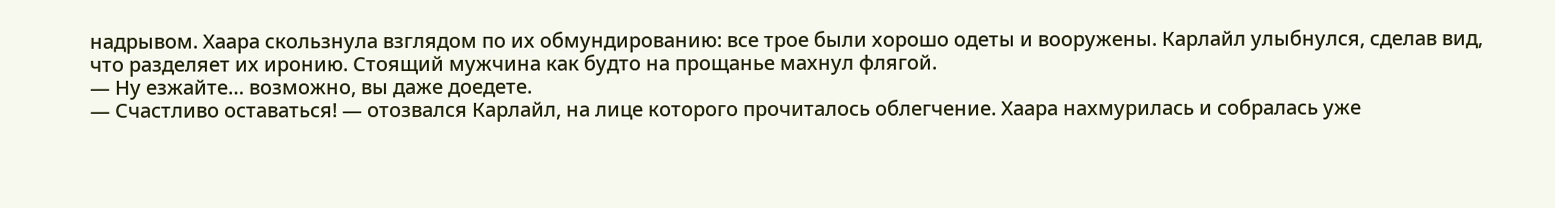надрывом. Хаара скользнула взглядом по их обмундированию: все трое были хорошо одеты и вооружены. Карлайл улыбнулся, сделав вид, что разделяет их иронию. Стоящий мужчина как будто на прощанье махнул флягой.
— Ну езжайте… возможно, вы даже доедете.
— Счастливо оставаться! — отозвался Карлайл, на лице которого прочиталось облегчение. Хаара нахмурилась и собралась уже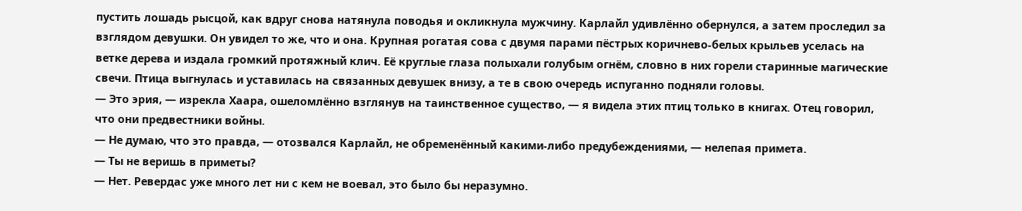пустить лошадь рысцой, как вдруг снова натянула поводья и окликнула мужчину. Карлайл удивлённо обернулся, а затем проследил за взглядом девушки. Он увидел то же, что и она. Крупная рогатая сова с двумя парами пёстрых коричнево-белых крыльев уселась на ветке дерева и издала громкий протяжный клич. Её круглые глаза полыхали голубым огнём, словно в них горели старинные магические свечи. Птица выгнулась и уставилась на связанных девушек внизу, а те в свою очередь испуганно подняли головы.
— Это эрия, — изрекла Хаара, ошеломлённо взглянув на таинственное существо, — я видела этих птиц только в книгах. Отец говорил, что они предвестники войны.
— Не думаю, что это правда, — отозвался Карлайл, не обременённый какими-либо предубеждениями, — нелепая примета.
— Ты не веришь в приметы?
— Нет. Ревердас уже много лет ни с кем не воевал, это было бы неразумно.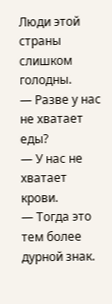Люди этой страны слишком голодны.
— Разве у нас не хватает еды?
— У нас не хватает крови.
— Тогда это тем более дурной знак.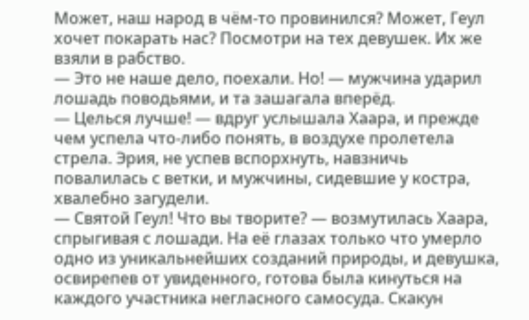Может, наш народ в чём-то провинился? Может, Геул хочет покарать нас? Посмотри на тех девушек. Их же взяли в рабство.
— Это не наше дело, поехали. Но! — мужчина ударил лошадь поводьями, и та зашагала вперёд.
— Целься лучше! — вдруг услышала Хаара, и прежде чем успела что-либо понять, в воздухе пролетела стрела. Эрия, не успев вспорхнуть, навзничь повалилась с ветки, и мужчины, сидевшие у костра, хвалебно загудели.
— Святой Геул! Что вы творите? — возмутилась Хаара, спрыгивая с лошади. На её глазах только что умерло одно из уникальнейших созданий природы, и девушка, освирепев от увиденного, готова была кинуться на каждого участника негласного самосуда. Скакун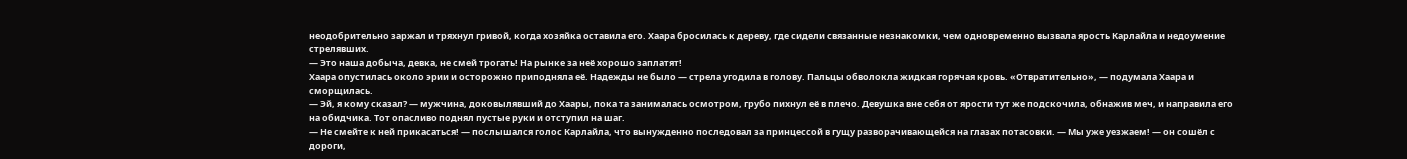неодобрительно заржал и тряхнул гривой, когда хозяйка оставила его. Хаара бросилась к дереву, где сидели связанные незнакомки, чем одновременно вызвала ярость Карлайла и недоумение стрелявших.
— Это наша добыча, девка, не смей трогать! На рынке за неё хорошо заплатят!
Хаара опустилась около эрии и осторожно приподняла её. Надежды не было — стрела угодила в голову. Пальцы обволокла жидкая горячая кровь. «Отвратительно», — подумала Хаара и сморщилась.
— Эй, я кому сказал? — мужчина, доковылявший до Хаары, пока та занималась осмотром, грубо пихнул её в плечо. Девушка вне себя от ярости тут же подскочила, обнажив меч, и направила его на обидчика. Тот опасливо поднял пустые руки и отступил на шаг.
— Не смейте к ней прикасаться! — послышался голос Карлайла, что вынужденно последовал за принцессой в гущу разворачивающейся на глазах потасовки. — Мы уже уезжаем! — он сошёл с дороги,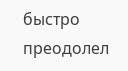быстро преодолел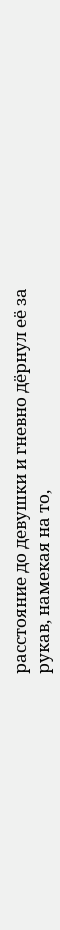расстояние до девушки и гневно дёрнул её за рукав, намекая на то,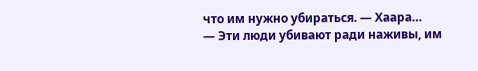что им нужно убираться. — Хаара…
— Эти люди убивают ради наживы, им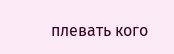плевать кого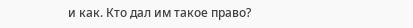и как. Кто дал им такое право?